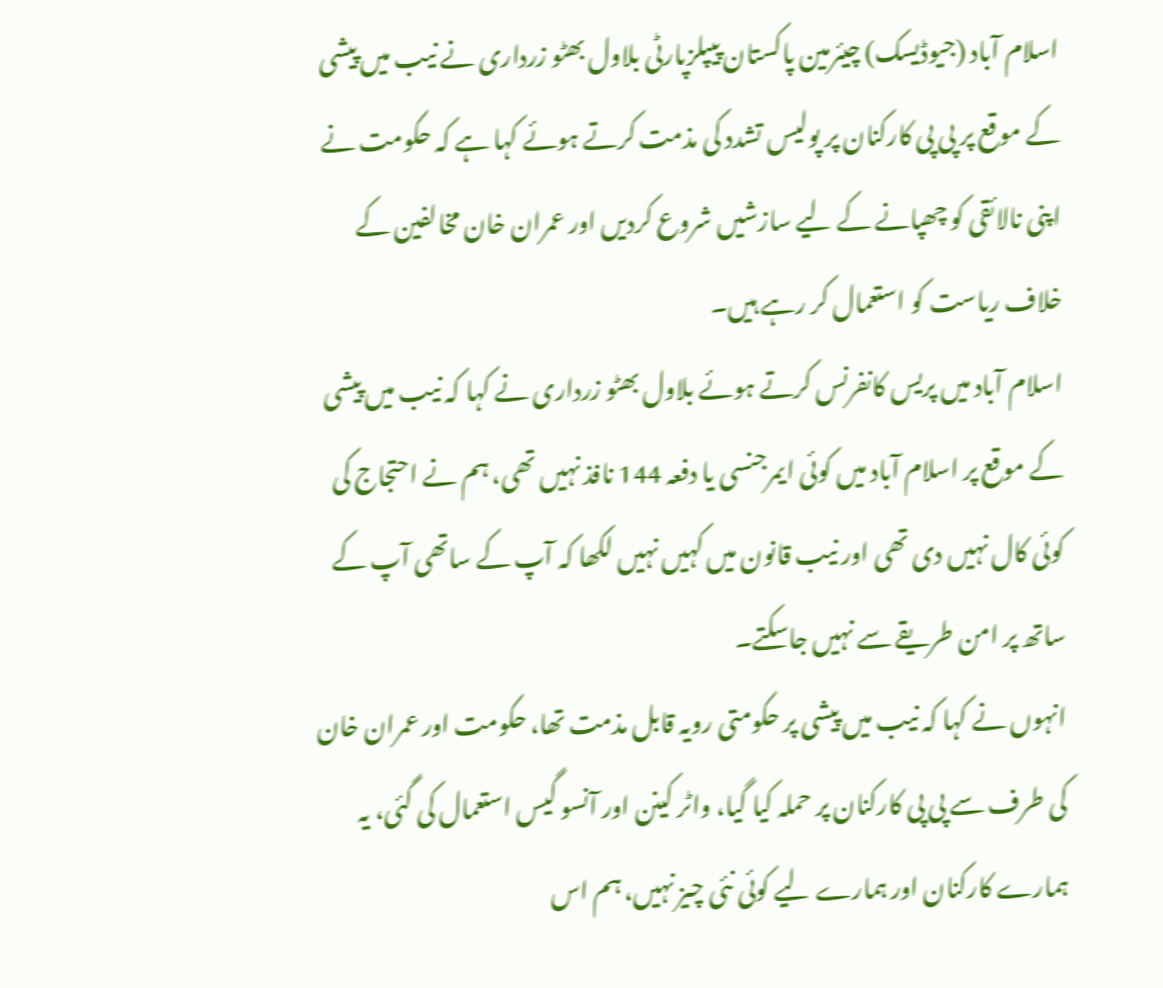اسلام آباد (جیوڈیسک) چیئرمین پاکستان پیپلزپارٹی بلاول بھٹو زرداری نے نیب میں پیشی کے موقع پر پی پی کارکنان پر پولیس تشدد کی مذمت کرتے ہوئے کہا ہے کہ حکومت نے اپنی نالائقی کو چھپانے کے لیے سازشیں شروع کردیں اور عمران خان مخالفین کے خلاف ریاست کو استعمال کر رہے ہیں۔
اسلام آباد میں پریس کانفرنس کرتے ہوئے بلاول بھٹو زرداری نے کہا کہ نیب میں پیشی کے موقع پر اسلام آباد میں کوئی ایمرجنسی یا دفعہ 144 نافذ نہیں تھی، ہم نے احتجاج کی کوئی کال نہیں دی تھی اور نیب قانون میں کہیں نہیں لکھا کہ آپ کے ساتھی آپ کے ساتھ پر امن طریقے سے نہیں جاسکتے۔
انہوں نے کہا کہ نیب میں پیشی پر حکومتی رویہ قابل مذمت تھا، حکومت اور عمران خان کی طرف سے پی پی کارکنان پر حملہ کیا گیا، واٹر کینن اور آنسو گیس استعمال کی گئی، یہ ہمارے کارکنان اور ہمارے لیے کوئی نئی چیز نہیں، ہم اس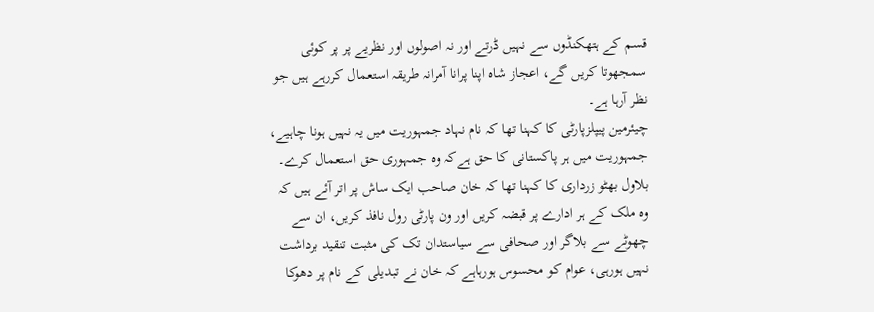قسم کے ہتھکنڈوں سے نہیں ڈرتے اور نہ اصولوں اور نظریے پر پر کوئی سمجھوتا کریں گے، اعجاز شاہ اپنا پرانا آمرانہ طریقہ استعمال کررہے ہیں جو نظر آرہا ہے۔
چیئرمین پیپلزپارٹی کا کہنا تھا کہ نام نہاد جمہوریت میں یہ نہیں ہونا چاہیے، جمہوریت میں ہر پاکستانی کا حق ہےکہ وہ جمہوری حق استعمال کرے۔
بلاول بھٹو زرداری کا کہنا تھا کہ خان صاحب ایک ساش پر اتر آئے ہیں کہ وہ ملک کے ہر ادارے پر قبضہ کریں اور ون پارٹی رول نافذ کریں، ان سے چھوٹے سے بلاگر اور صحافی سے سیاستدان تک کی مثبت تنقید برداشت نہیں ہورہی، عوام کو محسوس ہورہاہے کہ خان نے تبدیلی کے نام پر دھوکا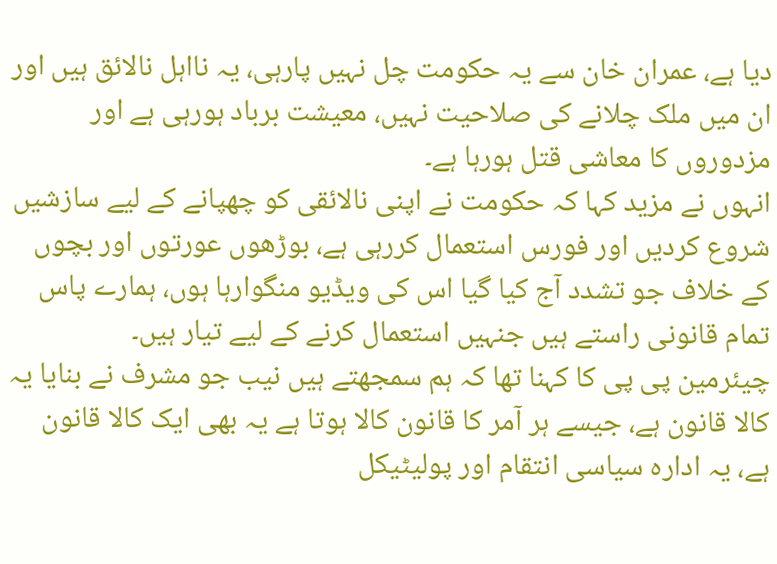دیا ہے، عمران خان سے یہ حکومت چل نہیں پارہی، یہ نااہل نالائق ہیں اور ان میں ملک چلانے کی صلاحیت نہیں، معیشت برباد ہورہی ہے اور مزدوروں کا معاشی قتل ہورہا ہے۔
انہوں نے مزید کہا کہ حکومت نے اپنی نالائقی کو چھپانے کے لیے سازشیں شروع کردیں اور فورس استعمال کررہی ہے، بوڑھوں عورتوں اور بچوں کے خلاف جو تشدد آج کیا گیا اس کی ویڈیو منگوارہا ہوں، ہمارے پاس تمام قانونی راستے ہیں جنہیں استعمال کرنے کے لیے تیار ہیں۔
چیئرمین پی پی کا کہنا تھا کہ ہم سمجھتے ہیں نیب جو مشرف نے بنایا یہ کالا قانون ہے، جیسے ہر آمر کا قانون کالا ہوتا ہے یہ بھی ایک کالا قانون ہے، یہ ادارہ سیاسی انتقام اور پولیٹیکل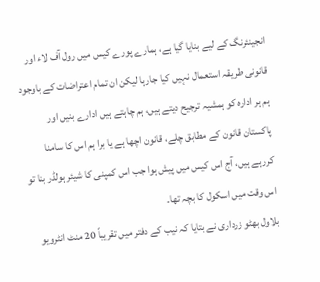انجینئرنگ کے لیے بنایا گیا ہے، ہمارے پورے کیس میں رول آف لاء اور قانونی طریقہ استعمال نہیں کیا جارہا لیکن ان تمام اعتراضات کے باوجود ہم ہر ادارہ کو ہمشیہ ترجیح دیتے ہیں، ہم چاہتے ہیں ادارے بنیں اور پاکستان قانون کے مطابق چلے، قانون اچھا ہے یا برا ہم اس کا سامنا کررہے ہیں، آج اس کیس میں پیش ہوا جب اس کمپنی کا شیئر ہولڈر بنا تو اس وقت میں اسکول کا بچہ تھا۔
بلاول بھٹو زرداری نے بتایا کہ نیب کے دفتر میں تقریباً 20 منٹ انٹرویو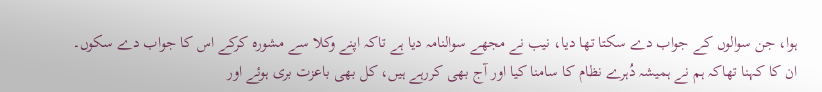ہوا، جن سوالوں کے جواب دے سکتا تھا دیا، نیب نے مجھے سوالنامہ دیا ہے تاکہ اپنے وکلا سے مشورہ کرکے اس کا جواب دے سکوں۔
ان کا کہنا تھاکہ ہم نے ہمیشہ دُہرے نظام کا سامنا کیا اور آج بھی کررہے ہیں، کل بھی باعزت بری ہوئے اور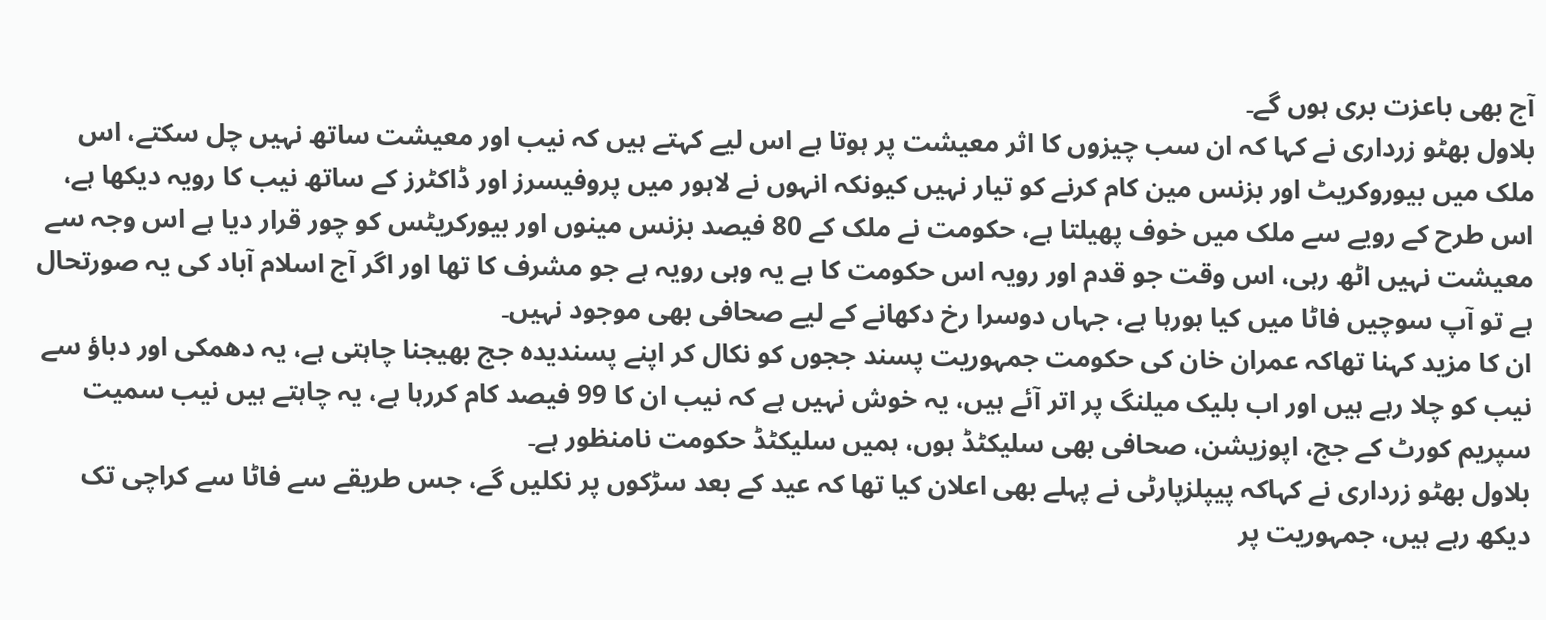آج بھی باعزت بری ہوں گے۔
بلاول بھٹو زرداری نے کہا کہ ان سب چیزوں کا اثر معیشت پر ہوتا ہے اس لیے کہتے ہیں کہ نیب اور معیشت ساتھ نہیں چل سکتے، اس ملک میں بیوروکریٹ اور بزنس مین کام کرنے کو تیار نہیں کیونکہ انہوں نے لاہور میں پروفیسرز اور ڈاکٹرز کے ساتھ نیب کا رویہ دیکھا ہے، اس طرح کے رویے سے ملک میں خوف پھیلتا ہے، حکومت نے ملک کے 80 فیصد بزنس مینوں اور بیورکریٹس کو چور قرار دیا ہے اس وجہ سے معیشت نہیں اٹھ رہی، اس وقت جو قدم اور رویہ اس حکومت کا ہے یہ وہی رویہ ہے جو مشرف کا تھا اور اگر آج اسلام آباد کی یہ صورتحال ہے تو آپ سوچیں فاٹا میں کیا ہورہا ہے، جہاں دوسرا رخ دکھانے کے لیے صحافی بھی موجود نہیں۔
ان کا مزید کہنا تھاکہ عمران خان کی حکومت جمہوریت پسند ججوں کو نکال کر اپنے پسندیدہ جج بھیجنا چاہتی ہے، یہ دھمکی اور دباؤ سے نیب کو چلا رہے ہیں اور اب بلیک میلنگ پر اتر آئے ہیں، یہ خوش نہیں ہے کہ نیب ان کا 99 فیصد کام کررہا ہے، یہ چاہتے ہیں نیب سمیت سپریم کورٹ کے جج، اپوزیشن، صحافی بھی سلیکٹڈ ہوں، ہمیں سلیکٹڈ حکومت نامنظور ہے۔
بلاول بھٹو زرداری نے کہاکہ پیپلزپارٹی نے پہلے بھی اعلان کیا تھا کہ عید کے بعد سڑکوں پر نکلیں گے، جس طریقے سے فاٹا سے کراچی تک دیکھ رہے ہیں، جمہوریت پر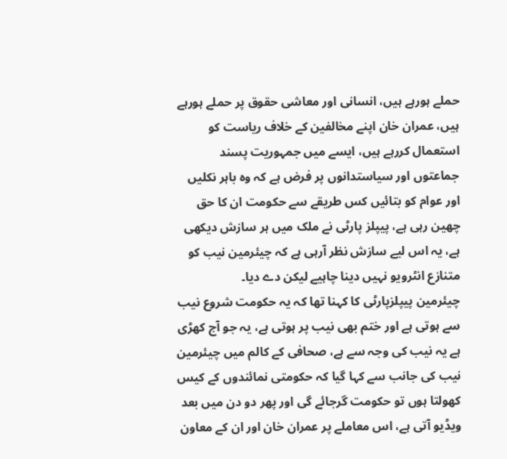حملے ہورہے ہیں، انسانی اور معاشی حقوق پر حملے ہورہے ہیں، عمران خان اپنے مخالفین کے خلاف ریاست کو استعمال کررہے ہیں، ایسے میں جمہوریت پسند جماعتوں اور سیاستدانوں پر فرض ہے کہ وہ باہر نکلیں اور عوام کو بتائیں کس طریقے سے حکومت ان کا حق چھین رہی ہے، پیپلز پارٹی نے ملک میں ہر سازش دیکھی ہے، یہ اس لیے سازش نظر آرہی ہے کہ چیئرمین نیب کو متنازع انٹرویو نہیں دینا چاہیے لیکن دے دیا۔
چیئرمین پیپلزپارٹی کا کہنا تھا کہ یہ حکومت شروع نیب سے ہوتی ہے اور ختم بھی نیب پر ہوتی ہے، یہ جو آج کھڑی ہے یہ نیب کی وجہ سے ہے، صحافی کے کالم میں چیئرمین نیب کی جانب سے کہا گیا کہ حکومتی نمائندوں کے کیس کھولتا ہوں تو حکومت گرجائے گی اور پھر دو دن میں بعد ویڈیو آتی ہے، اس معاملے پر عمران خان اور ان کے معاون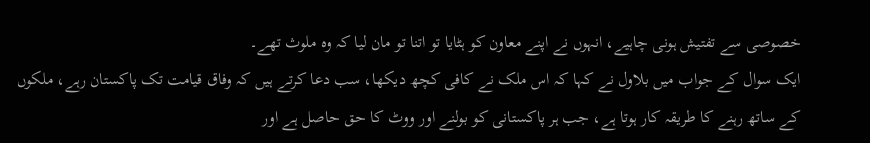خصوصی سے تفتیش ہونی چاہیے، انہوں نے اپنے معاون کو ہٹایا تو اتنا تو مان لیا کہ وہ ملوث تھے۔
ایک سوال کے جواب میں بلاول نے کہا کہ اس ملک نے کافی کچھ دیکھا، سب دعا کرتے ہیں کہ وفاق قیامت تک پاکستان رہے، ملکوں کے ساتھ رہنے کا طریقہ کار ہوتا ہے، جب ہر پاکستانی کو بولنے اور ووٹ کا حق حاصل ہے اور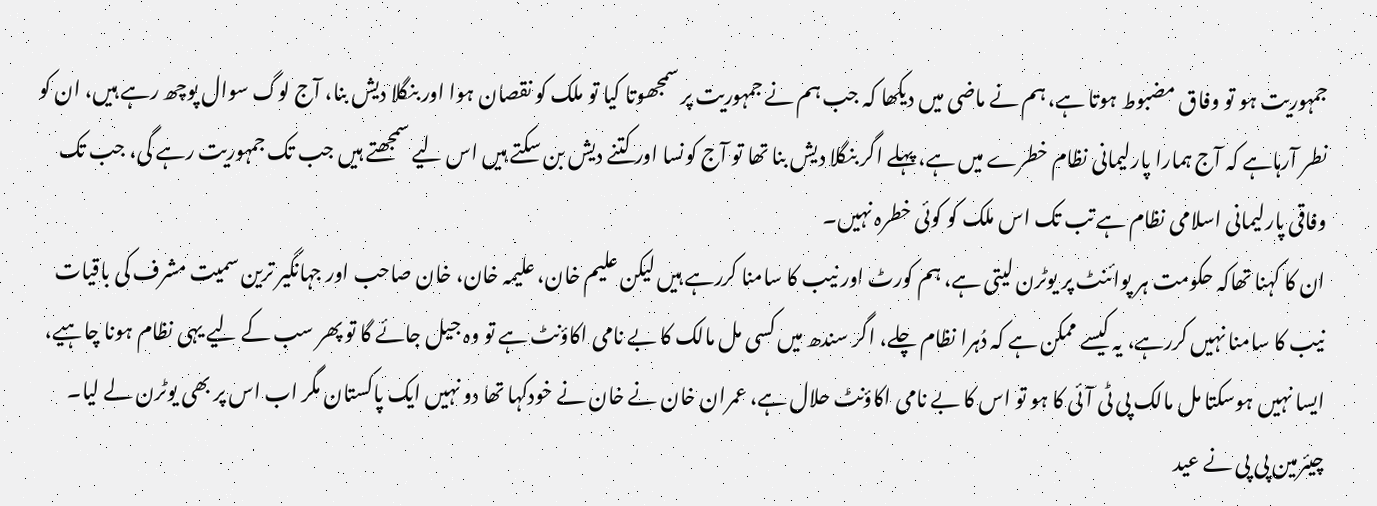جمہوریت ہو تو وفاق مضبوط ہوتا ہے، ہم نے ماضی میں دیکھا کہ جب ہم نے جمہوریت پر سمجھوتا کیا تو ملک کو نقصان ہوا اور بنگلا دیش بنا، آج لوگ سوال پوچھ رہے ہیں، ان کو نطر آرہاہے کہ آج ہمارا پارلیمانی نظام خطرے میں ہے، پہلے اگر بنگلا دیش بنا تھا تو آج کونسا اور کتنے دیش بن سکتے ہیں اس لیے سمجھتے ہیں جب تک جمہوریت رہے گی، جب تک وفاقی پارلیمانی اسلامی نظام ہے تب تک اس ملک کو کوئی خطرہ نہیں۔
ان کا کہنا تھاکہ حکومت ہر پوائنٹ پر یوٹرن لیتی ہے، ہم کورٹ اور نیب کا سامنا کررہے ہیں لیکن علیم خان، علیمہ خان، خان صاحب اور جہانگیر ترین سمیت مشرف کی باقیات نیب کا سامنا نہیں کررہے، یہ کیسے ممکن ہے کہ دُہرا نظام چلے، اگر سندھ میں کسی مل مالک کا بے نامی اکاؤنٹ ہے تو وہ جیل جائے گا تو پھر سب کے لیے یہی نظام ہونا چاہیے، ایسا نہیں ہوسکتا مل مالک پی ٹی آئی کا ہو تو اس کا بے نامی اکاؤنٹ حلال ہے، عمران خان نے خان نے خودکہا تھا دو نہیں ایک پاکستان مگر اب اس پر بھی یوٹرن لے لیا۔
چیئرمین پی پی نے عید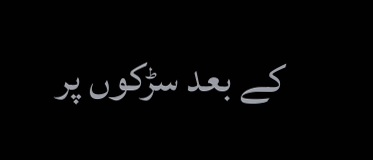کے بعد سڑکوں پر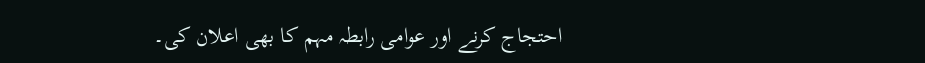احتجاج کرنے اور عوامی رابطہ مہم کا بھی اعلان کی۔